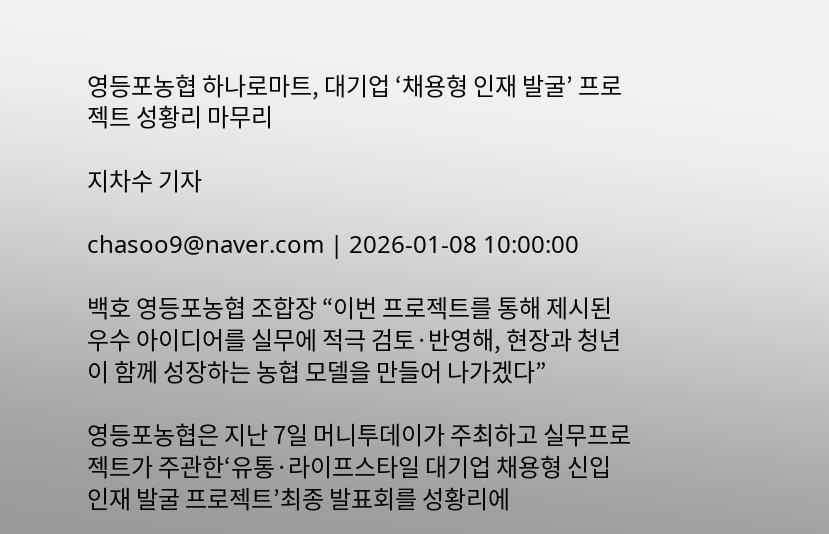영등포농협 하나로마트, 대기업 ‘채용형 인재 발굴’ 프로젝트 성황리 마무리

지차수 기자

chasoo9@naver.com | 2026-01-08 10:00:00

백호 영등포농협 조합장 “이번 프로젝트를 통해 제시된 우수 아이디어를 실무에 적극 검토·반영해, 현장과 청년이 함께 성장하는 농협 모델을 만들어 나가겠다”

영등포농협은 지난 7일 머니투데이가 주최하고 실무프로젝트가 주관한‘유통·라이프스타일 대기업 채용형 신입 인재 발굴 프로젝트’최종 발표회를 성황리에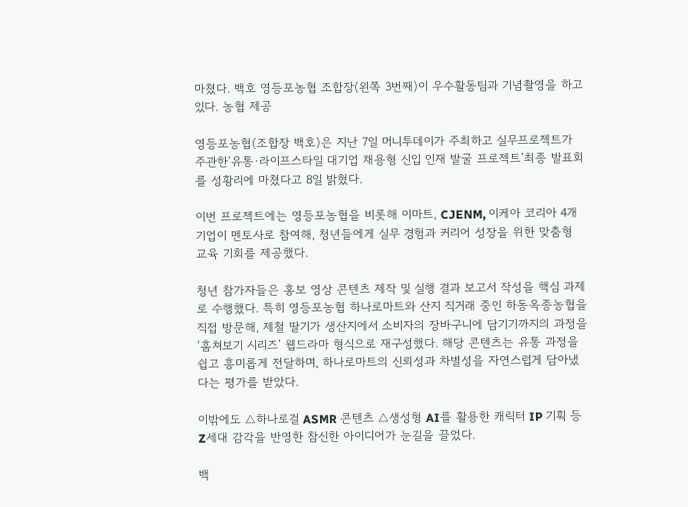마쳤다. 백호 영등포농협 조합장(왼쪽 3번째)이 우수활동팀과 기념촬영을 하고 있다. 농협 제공

영등포농협(조합장 백호)은 지난 7일 머니투데이가 주최하고 실무프로젝트가 주관한‘유통·라이프스타일 대기업 채용형 신입 인재 발굴 프로젝트’최종 발표회를 성황리에 마쳤다고 8일 밝혔다.

이번 프로젝트에는 영등포농협을 비롯해 이마트, CJENM, 이케아 코리아 4개 기업이 멘토사로 참여해, 청년들에게 실무 경험과 커리어 성장을 위한 맞춤형 교육 기회를 제공했다.

청년 참가자들은 홍보 영상 콘텐츠 제작 및 실행 결과 보고서 작성을 핵심 과제로 수행했다. 특히 영등포농협 하나로마트와 산지 직거래 중인 하동옥종농협을 직접 방문해, 제철 딸기가 생산지에서 소비자의 장바구니에 담기기까지의 과정을 ‘훔쳐보기 시리즈’ 웹드라마 형식으로 재구성했다. 해당 콘텐츠는 유통 과정을 쉽고 흥미롭게 전달하며, 하나로마트의 신뢰성과 차별성을 자연스럽게 담아냈다는 평가를 받았다.

이밖에도 △하나로걸 ASMR 콘텐츠 △생성형 AI를 활용한 캐릭터 IP 기획 등 Z세대 감각을 반영한 참신한 아이디어가 눈길을 끌었다.

백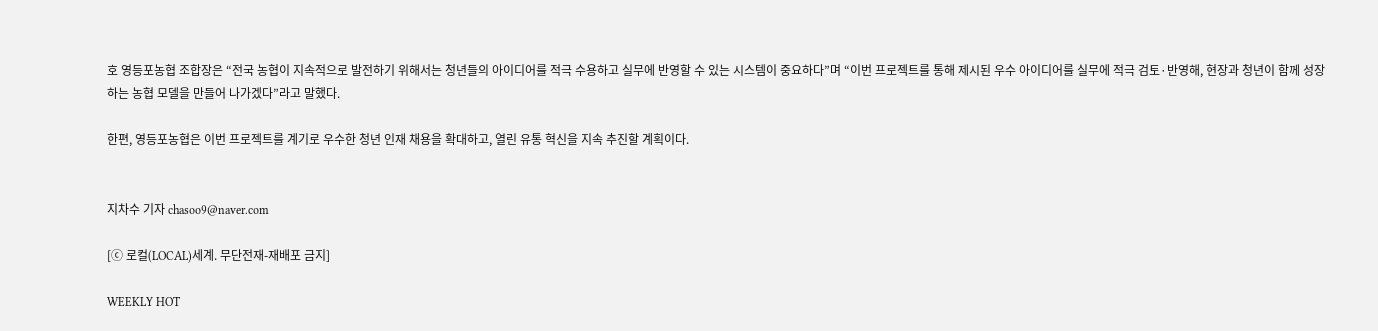호 영등포농협 조합장은 “전국 농협이 지속적으로 발전하기 위해서는 청년들의 아이디어를 적극 수용하고 실무에 반영할 수 있는 시스템이 중요하다”며 “이번 프로젝트를 통해 제시된 우수 아이디어를 실무에 적극 검토·반영해, 현장과 청년이 함께 성장하는 농협 모델을 만들어 나가겠다”라고 말했다.

한편, 영등포농협은 이번 프로젝트를 계기로 우수한 청년 인재 채용을 확대하고, 열린 유통 혁신을 지속 추진할 계획이다.


지차수 기자 chasoo9@naver.com

[ⓒ 로컬(LOCAL)세계. 무단전재-재배포 금지]

WEEKLY HOT